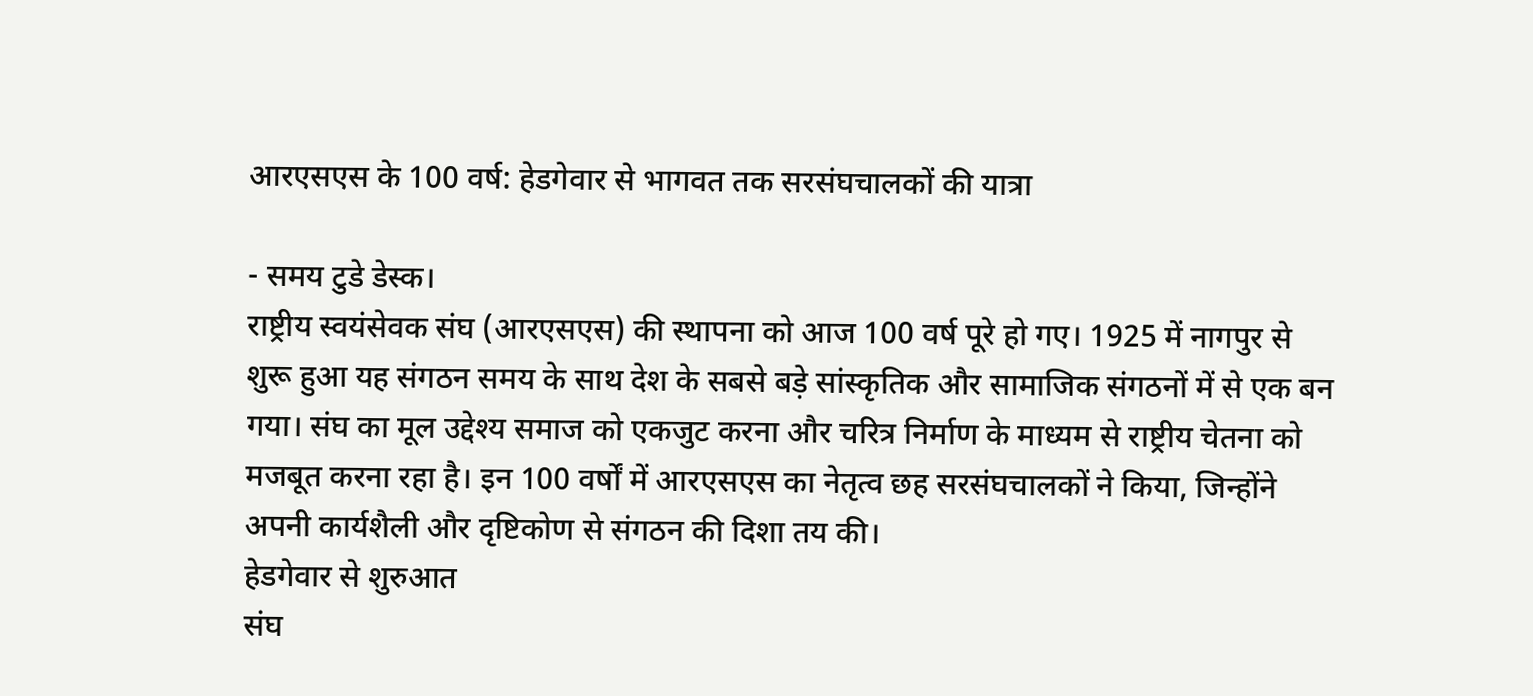आरएसएस के 100 वर्ष: हेडगेवार से भागवत तक सरसंघचालकों की यात्रा

- समय टुडे डेस्क।
राष्ट्रीय स्वयंसेवक संघ (आरएसएस) की स्थापना को आज 100 वर्ष पूरे हो गए। 1925 में नागपुर से शुरू हुआ यह संगठन समय के साथ देश के सबसे बड़े सांस्कृतिक और सामाजिक संगठनों में से एक बन गया। संघ का मूल उद्देश्य समाज को एकजुट करना और चरित्र निर्माण के माध्यम से राष्ट्रीय चेतना को मजबूत करना रहा है। इन 100 वर्षों में आरएसएस का नेतृत्व छह सरसंघचालकों ने किया, जिन्होंने अपनी कार्यशैली और दृष्टिकोण से संगठन की दिशा तय की।
हेडगेवार से शुरुआत
संघ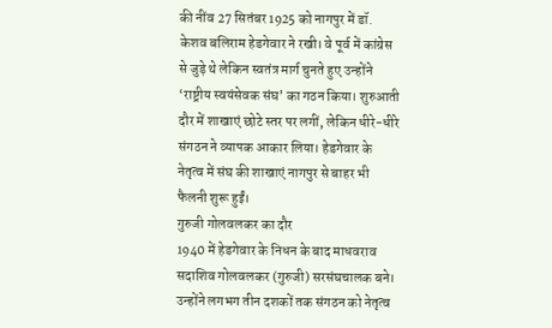की नींव 27 सितंबर 1925 को नागपुर में डॉ. केशव बलिराम हेडगेवार ने रखी। वे पूर्व में कांग्रेस से जुड़े थे लेकिन स्वतंत्र मार्ग चुनते हुए उन्होंने ‘राष्ट्रीय स्वयंसेवक संघ’ का गठन किया। शुरुआती दौर में शाखाएं छोटे स्तर पर लगीं, लेकिन धीरे-धीरे संगठन ने व्यापक आकार लिया। हेडगेवार के नेतृत्व में संघ की शाखाएं नागपुर से बाहर भी फैलनी शुरू हुईं।
गुरुजी गोलवलकर का दौर
1940 में हेडगेवार के निधन के बाद माधवराव सदाशिव गोलवलकर (गुरुजी) सरसंघचालक बने। उन्होंने लगभग तीन दशकों तक संगठन को नेतृत्व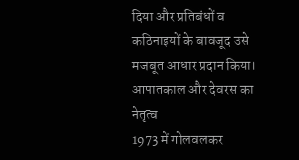दिया और प्रतिबंधों व कठिनाइयों के बावजूद उसे मजबूत आधार प्रदान किया।
आपातकाल और देवरस का नेतृत्व
1973 में गोलवलकर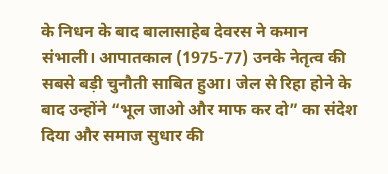के निधन के बाद बालासाहेब देवरस ने कमान संभाली। आपातकाल (1975-77) उनके नेतृत्व की सबसे बड़ी चुनौती साबित हुआ। जेल से रिहा होने के बाद उन्होंने “भूल जाओ और माफ कर दो” का संदेश दिया और समाज सुधार की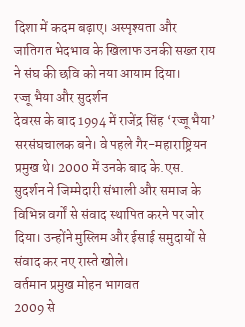दिशा में कदम बढ़ाए। अस्पृश्यता और जातिगत भेदभाव के खिलाफ उनकी सख्त राय ने संघ की छवि को नया आयाम दिया।
रज्जू भैया और सुदर्शन
देवरस के बाद 1994 में राजेंद्र सिंह ‘रज्जू भैया’ सरसंघचालक बने। वे पहले गैर-महाराष्ट्रियन प्रमुख थे। 2000 में उनके बाद के.एस. सुदर्शन ने जिम्मेदारी संभाली और समाज के विभिन्न वर्गों से संवाद स्थापित करने पर जोर दिया। उन्होंने मुस्लिम और ईसाई समुदायों से संवाद कर नए रास्ते खोले।
वर्तमान प्रमुख मोहन भागवत
2009 से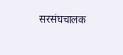सरसंघचालक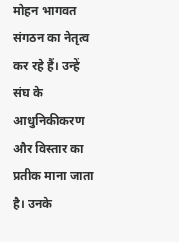मोहन भागवत संगठन का नेतृत्व कर रहे हैं। उन्हें संघ के आधुनिकीकरण और विस्तार का प्रतीक माना जाता है। उनके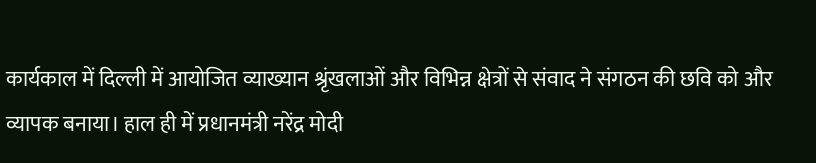कार्यकाल में दिल्ली में आयोजित व्याख्यान श्रृंखलाओं और विभिन्न क्षेत्रों से संवाद ने संगठन की छवि को और व्यापक बनाया। हाल ही में प्रधानमंत्री नरेंद्र मोदी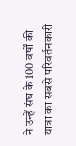ने उन्हें संघ के 100 वर्षों की यात्रा का सबसे परिवर्तनकारी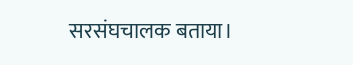सरसंघचालक बताया।